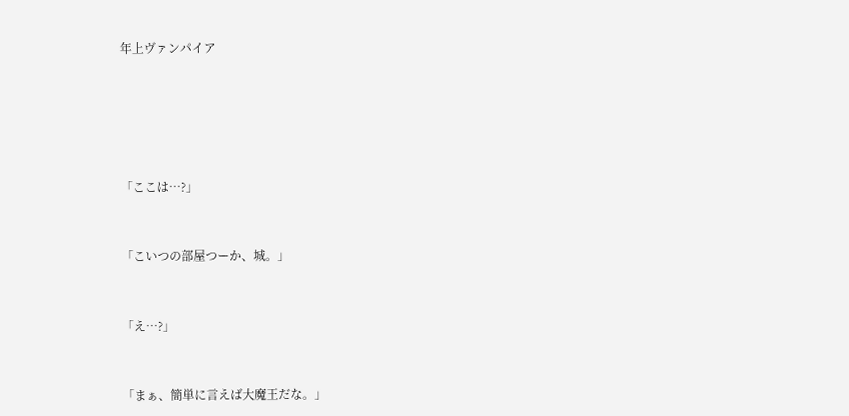年上ヴァンパイア





「ここは…?」


「こいつの部屋つーか、城。」


「え…?」


「まぁ、簡単に言えば大魔王だな。」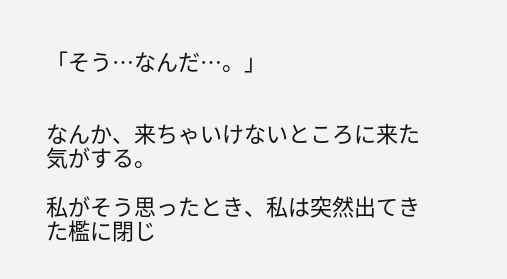「そう…なんだ…。」


なんか、来ちゃいけないところに来た気がする。

私がそう思ったとき、私は突然出てきた檻に閉じ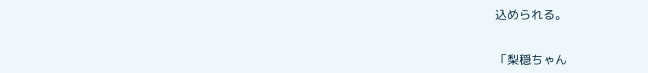込められる。


「梨穏ちゃん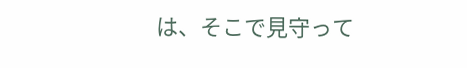は、そこで見守って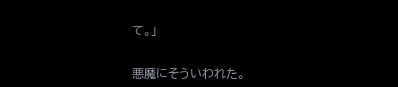て。」


悪魔にそういわれた。